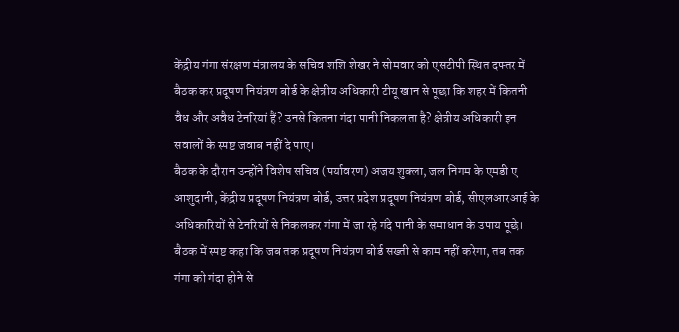केंद्रीय गंगा संरक्षण मंत्रालय के सचिव शशि शेखर ने सोमवार को एसटीपी स्थित दफ्तर में बैठक कर प्रदूषण नियंत्रण बोर्ड के क्षेत्रीय अधिकारी टीयू खान से पूछा कि शहर में कितनी वैध और अवैध टेनरियां हैं? उनसे कितना गंदा पानी निकलता है? क्षेत्रीय अधिकारी इन सवालों के स्पष्ट जवाब नहीं दे पाए।
बैठक के दौरान उन्होंने विशेष सचिव (पर्यावरण) अजय शुक्ला, जल निगम के एमडी ए आशुदानी, केंद्रीय प्रदूषण नियंत्रण बोर्ड, उत्तर प्रदेश प्रदूषण नियंत्रण बोर्ड, सीएलआरआई के अधिकारियों से टेनरियों से निकलकर गंगा में जा रहे गंदे पानी के समाधान के उपाय पूछे। बैठक में स्पष्ट कहा कि जब तक प्रदूषण नियंत्रण बोर्ड सख्ती से काम नहीं करेगा, तब तक गंगा को गंदा होने से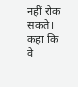नहीं रोक सकते। कहा कि वे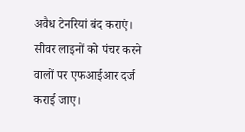अवैध टेनरियां बंद कराएं। सीवर लाइनों को पंचर करने वालों पर एफआईआर दर्ज कराई जाए।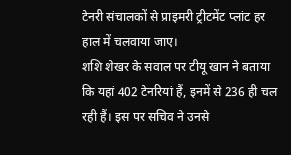टेनरी संचालकों से प्राइमरी ट्रीटमेंट प्लांट हर हाल में चलवाया जाए।
शशि शेखर के सवाल पर टीयू खान ने बताया कि यहां 402 टेनरियां हैं, इनमें से 236 ही चल रही हैं। इस पर सचिव ने उनसे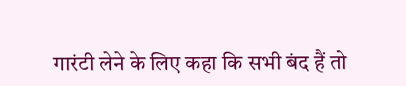गारंटी लेने के लिए कहा कि सभी बंद हैं तो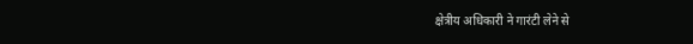क्षेत्रीय अधिकारी ने गारंटी लेने से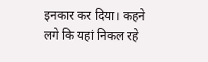इनकार कर दिया। कहने लगे कि यहां निकल रहे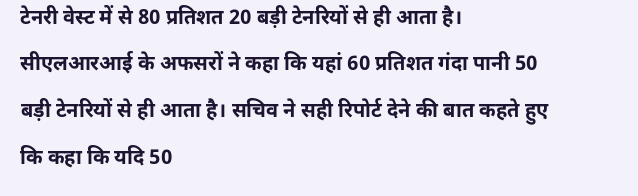टेनरी वेस्ट में से 80 प्रतिशत 20 बड़ी टेनरियों से ही आता है। सीएलआरआई के अफसरों ने कहा कि यहां 60 प्रतिशत गंदा पानी 50 बड़ी टेनरियों से ही आता है। सचिव ने सही रिपोर्ट देने की बात कहते हुए कि कहा कि यदि 50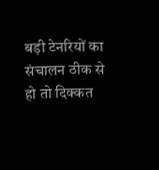बड़ी टेनरियों का संचालन ठीक से हो तो दिक्कत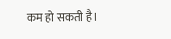कम हो सकती है।